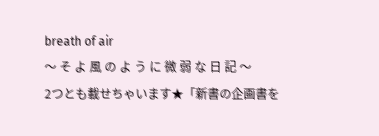breath of air
〜 そ よ 風 の よ う に 微 弱 な 日 記 〜
2つとも載せちゃいます★「新書の企画書を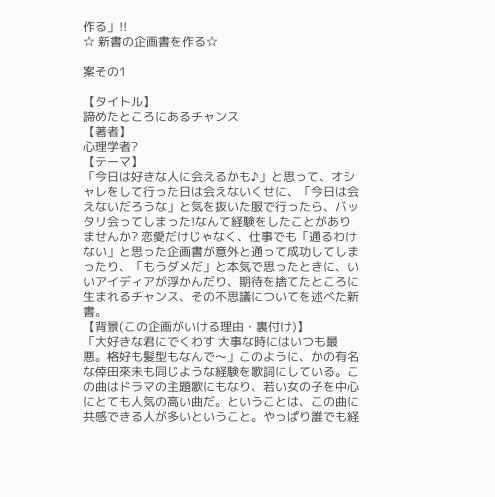作る」!!
☆ 新書の企画書を作る☆

案その1

【タイトル】
諦めたところにあるチャンス
【著者】
心理学者?
【テーマ】
「今日は好きな人に会えるかも♪」と思って、オシャレをして行った日は会えないくせに、「今日は会えないだろうな」と気を抜いた服で行ったら、バッタリ会ってしまった!なんて経験をしたことがありませんか? 恋愛だけじゃなく、仕事でも「通るわけない」と思った企画書が意外と通って成功してしまったり、「もうダメだ」と本気で思ったときに、いいアイディアが浮かんだり、期待を捨てたところに生まれるチャンス、その不思議についてを述べた新書。
【背景(この企画がいける理由・裏付け)】
「大好きな君にでくわす 大事な時にはいつも最悪。格好も髪型もなんで〜」このように、かの有名な倖田來未も同じような経験を歌詞にしている。この曲はドラマの主題歌にもなり、若い女の子を中心にとても人気の高い曲だ。ということは、この曲に共感できる人が多いということ。やっぱり誰でも経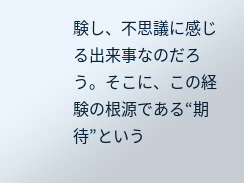験し、不思議に感じる出来事なのだろう。そこに、この経験の根源である“期待”という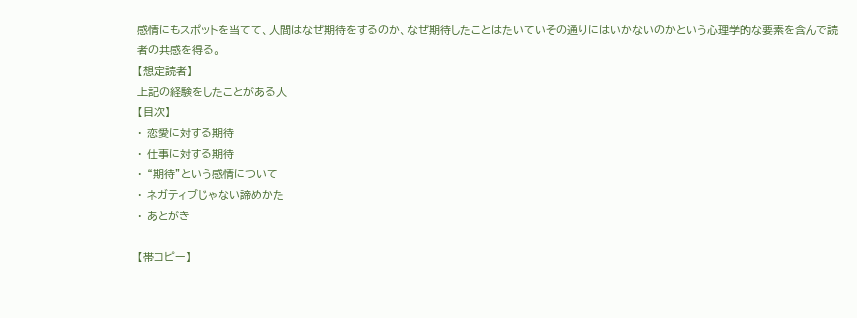感情にもスポットを当てて、人間はなぜ期待をするのか、なぜ期待したことはたいていその通りにはいかないのかという心理学的な要素を含んで読者の共感を得る。
【想定読者】
上記の経験をしたことがある人
【目次】
・ 恋愛に対する期待
・ 仕事に対する期待
・ “期待”という感情について
・ ネガティブじゃない諦めかた
・ あとがき

【帯コピー】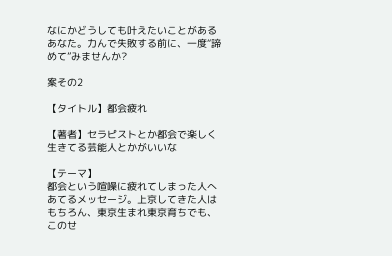なにかどうしても叶えたいことがあるあなた。力んで失敗する前に、一度“諦めて”みませんか?

案その2

【タイトル】都会疲れ

【著者】セラピストとか都会で楽しく生きてる芸能人とかがいいな

【テーマ】
都会という喧噪に疲れてしまった人へあてるメッセージ。上京してきた人はもちろん、東京生まれ東京育ちでも、このせ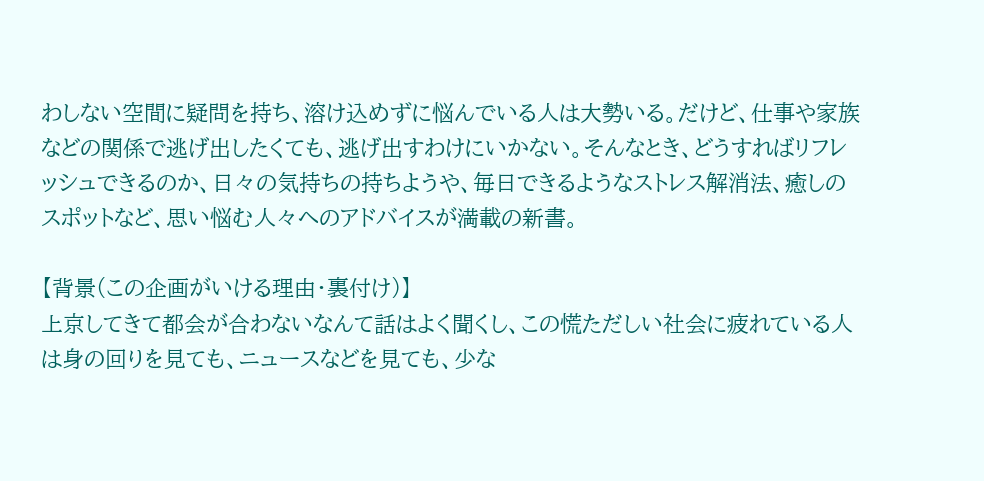わしない空間に疑問を持ち、溶け込めずに悩んでいる人は大勢いる。だけど、仕事や家族などの関係で逃げ出したくても、逃げ出すわけにいかない。そんなとき、どうすればリフレッシュできるのか、日々の気持ちの持ちようや、毎日できるようなストレス解消法、癒しのスポットなど、思い悩む人々へのアドバイスが満載の新書。

【背景(この企画がいける理由・裏付け)】
上京してきて都会が合わないなんて話はよく聞くし、この慌ただしい社会に疲れている人は身の回りを見ても、ニュースなどを見ても、少な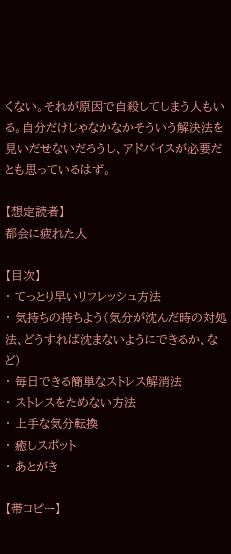くない。それが原因で自殺してしまう人もいる。自分だけじゃなかなかそういう解決法を見いだせないだろうし、アドバイスが必要だとも思っているはず。

【想定読者】
都会に疲れた人

【目次】
・ てっとり早いリフレッシュ方法
・ 気持ちの持ちよう(気分が沈んだ時の対処法、どうすれば沈まないようにできるか、など)
・ 毎日できる簡単なストレス解消法
・ ストレスをためない方法
・ 上手な気分転換
・ 癒しスポット
・ あとがき

【帯コピー】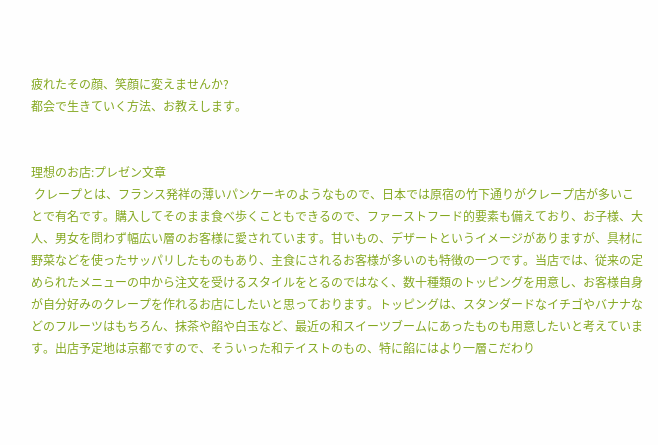疲れたその顔、笑顔に変えませんか?
都会で生きていく方法、お教えします。


理想のお店:プレゼン文章
 クレープとは、フランス発祥の薄いパンケーキのようなもので、日本では原宿の竹下通りがクレープ店が多いことで有名です。購入してそのまま食べ歩くこともできるので、ファーストフード的要素も備えており、お子様、大人、男女を問わず幅広い層のお客様に愛されています。甘いもの、デザートというイメージがありますが、具材に野菜などを使ったサッパリしたものもあり、主食にされるお客様が多いのも特徴の一つです。当店では、従来の定められたメニューの中から注文を受けるスタイルをとるのではなく、数十種類のトッピングを用意し、お客様自身が自分好みのクレープを作れるお店にしたいと思っております。トッピングは、スタンダードなイチゴやバナナなどのフルーツはもちろん、抹茶や餡や白玉など、最近の和スイーツブームにあったものも用意したいと考えています。出店予定地は京都ですので、そういった和テイストのもの、特に餡にはより一層こだわり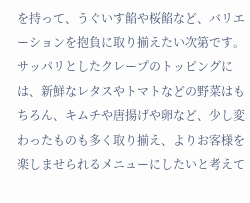を持って、うぐいす餡や桜餡など、バリエーションを抱負に取り揃えたい次第です。サッパリとしたクレープのトッピングには、新鮮なレタスやトマトなどの野菜はもちろん、キムチや唐揚げや卵など、少し変わったものも多く取り揃え、よりお客様を楽しませられるメニューにしたいと考えて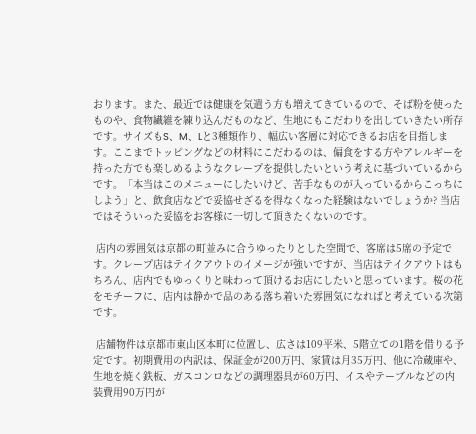おります。また、最近では健康を気遣う方も増えてきているので、そば粉を使ったものや、食物繊維を練り込んだものなど、生地にもこだわりを出していきたい所存です。サイズもS、M、Lと3種類作り、幅広い客層に対応できるお店を目指します。ここまでトッピングなどの材料にこだわるのは、偏食をする方やアレルギーを持った方でも楽しめるようなクレープを提供したいという考えに基づいているからです。「本当はこのメニューにしたいけど、苦手なものが入っているからこっちにしよう」と、飲食店などで妥協せざるを得なくなった経験はないでしょうか? 当店ではそういった妥協をお客様に一切して頂きたくないのです。

 店内の雰囲気は京都の町並みに合うゆったりとした空間で、客席は5席の予定です。クレープ店はテイクアウトのイメージが強いですが、当店はテイクアウトはもちろん、店内でもゆっくりと味わって頂けるお店にしたいと思っています。桜の花をモチーフに、店内は静かで品のある落ち着いた雰囲気になればと考えている次第です。

 店舗物件は京都市東山区本町に位置し、広さは109平米、5階立ての1階を借りる予定です。初期費用の内訳は、保証金が200万円、家賃は月35万円、他に冷蔵庫や、生地を焼く鉄板、ガスコンロなどの調理器具が60万円、イスやテーブルなどの内装費用90万円が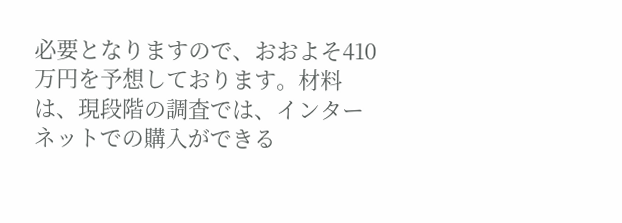必要となりますので、おおよそ410万円を予想しております。材料は、現段階の調査では、インターネットでの購入ができる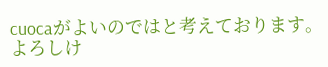cuocaがよいのではと考えております。よろしけ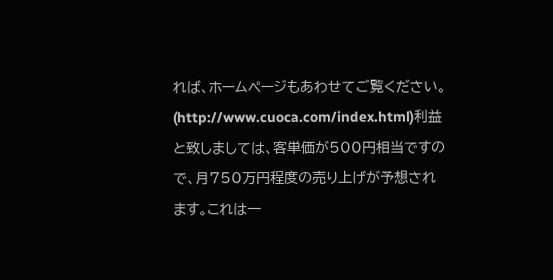れば、ホームページもあわせてご覧ください。(http://www.cuoca.com/index.html)利益と致しましては、客単価が500円相当ですので、月750万円程度の売り上げが予想されます。これは一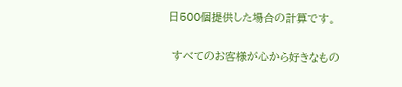日500個提供した場合の計算です。

 すべてのお客様が心から好きなもの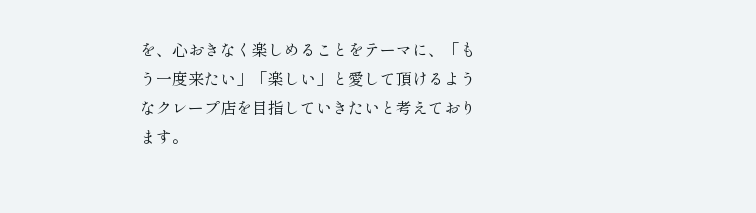を、心おきなく楽しめることをテーマに、「もう一度来たい」「楽しい」と愛して頂けるようなクレープ店を目指していきたいと考えております。